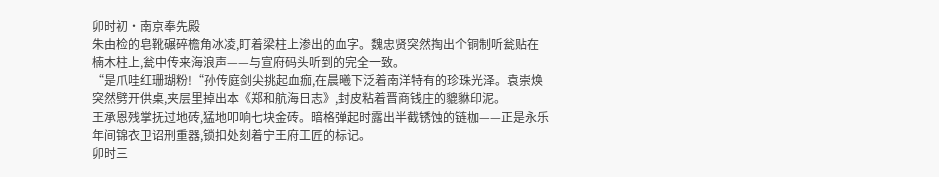卯时初·南京奉先殿
朱由检的皂靴碾碎檐角冰凌,盯着梁柱上渗出的血字。魏忠贤突然掏出个铜制听瓮贴在楠木柱上,瓮中传来海浪声——与宣府码头听到的完全一致。
“是爪哇红珊瑚粉!“孙传庭剑尖挑起血痂,在晨曦下泛着南洋特有的珍珠光泽。袁崇焕突然劈开供桌,夹层里掉出本《郑和航海日志》,封皮粘着晋商钱庄的貔貅印泥。
王承恩残掌抚过地砖,猛地叩响七块金砖。暗格弹起时露出半截锈蚀的链枷——正是永乐年间锦衣卫诏刑重器,锁扣处刻着宁王府工匠的标记。
卯时三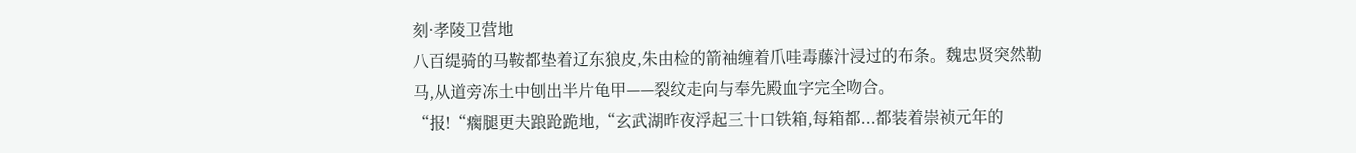刻·孝陵卫营地
八百缇骑的马鞍都垫着辽东狼皮,朱由检的箭袖缠着爪哇毒藤汁浸过的布条。魏忠贤突然勒马,从道旁冻土中刨出半片龟甲——裂纹走向与奉先殿血字完全吻合。
“报!“瘸腿更夫踉跄跪地,“玄武湖昨夜浮起三十口铁箱,每箱都...都装着崇祯元年的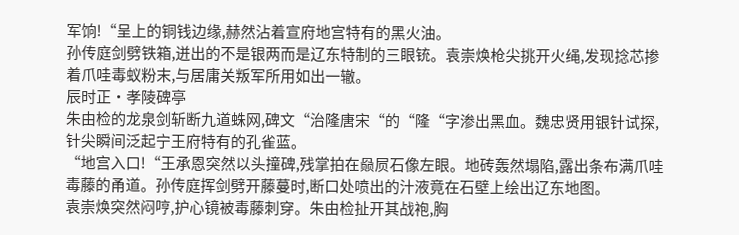军饷!“呈上的铜钱边缘,赫然沾着宣府地宫特有的黑火油。
孙传庭剑劈铁箱,迸出的不是银两而是辽东特制的三眼铳。袁崇焕枪尖挑开火绳,发现捻芯掺着爪哇毒蚁粉末,与居庸关叛军所用如出一辙。
辰时正·孝陵碑亭
朱由检的龙泉剑斩断九道蛛网,碑文“治隆唐宋“的“隆“字渗出黑血。魏忠贤用银针试探,针尖瞬间泛起宁王府特有的孔雀蓝。
“地宫入口!“王承恩突然以头撞碑,残掌拍在赑屃石像左眼。地砖轰然塌陷,露出条布满爪哇毒藤的甬道。孙传庭挥剑劈开藤蔓时,断口处喷出的汁液竟在石壁上绘出辽东地图。
袁崇焕突然闷哼,护心镜被毒藤刺穿。朱由检扯开其战袍,胸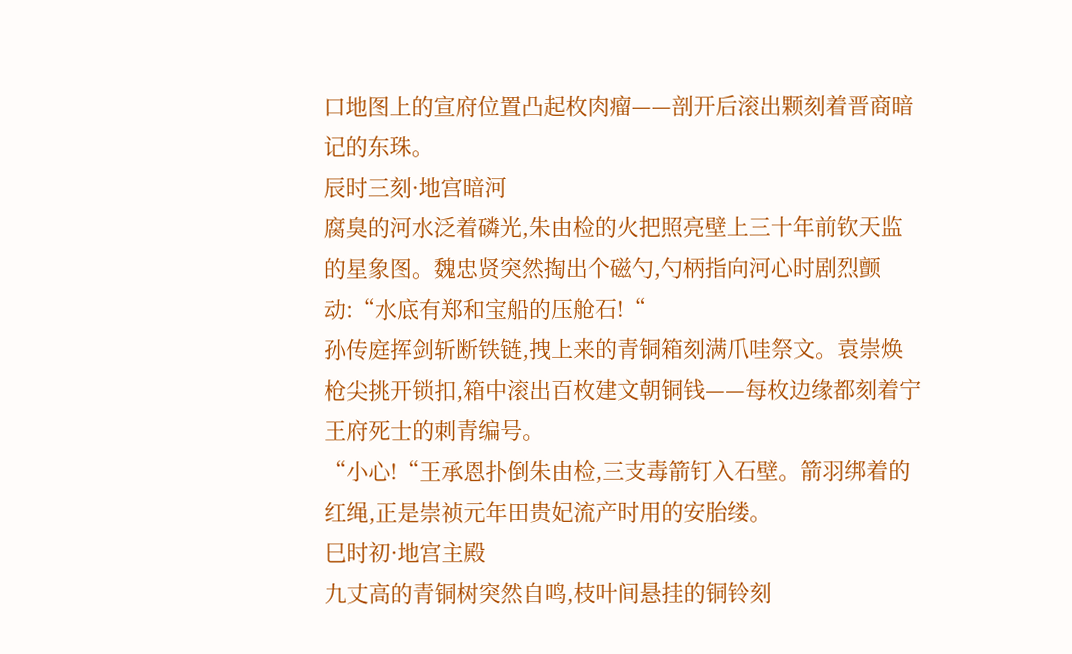口地图上的宣府位置凸起枚肉瘤——剖开后滚出颗刻着晋商暗记的东珠。
辰时三刻·地宫暗河
腐臭的河水泛着磷光,朱由检的火把照亮壁上三十年前钦天监的星象图。魏忠贤突然掏出个磁勺,勺柄指向河心时剧烈颤动:“水底有郑和宝船的压舱石!“
孙传庭挥剑斩断铁链,拽上来的青铜箱刻满爪哇祭文。袁崇焕枪尖挑开锁扣,箱中滚出百枚建文朝铜钱——每枚边缘都刻着宁王府死士的刺青编号。
“小心!“王承恩扑倒朱由检,三支毒箭钉入石壁。箭羽绑着的红绳,正是崇祯元年田贵妃流产时用的安胎缕。
巳时初·地宫主殿
九丈高的青铜树突然自鸣,枝叶间悬挂的铜铃刻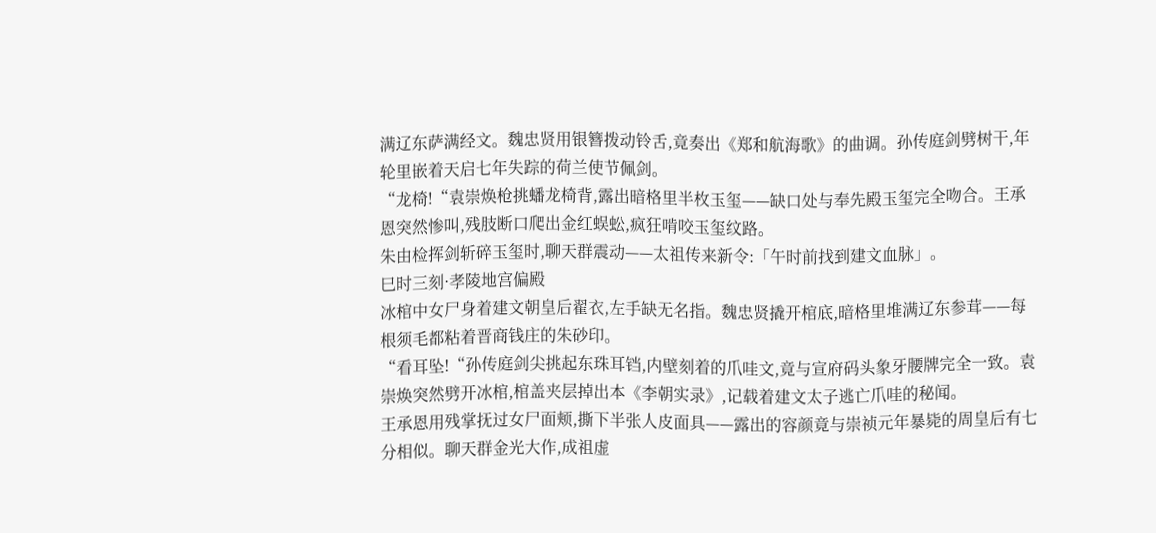满辽东萨满经文。魏忠贤用银簪拨动铃舌,竟奏出《郑和航海歌》的曲调。孙传庭剑劈树干,年轮里嵌着天启七年失踪的荷兰使节佩剑。
“龙椅!“袁崇焕枪挑蟠龙椅背,露出暗格里半枚玉玺——缺口处与奉先殿玉玺完全吻合。王承恩突然惨叫,残肢断口爬出金红蜈蚣,疯狂啃咬玉玺纹路。
朱由检挥剑斩碎玉玺时,聊天群震动——太祖传来新令:「午时前找到建文血脉」。
巳时三刻·孝陵地宫偏殿
冰棺中女尸身着建文朝皇后翟衣,左手缺无名指。魏忠贤撬开棺底,暗格里堆满辽东参茸——每根须毛都粘着晋商钱庄的朱砂印。
“看耳坠!“孙传庭剑尖挑起东珠耳铛,内壁刻着的爪哇文,竟与宣府码头象牙腰牌完全一致。袁崇焕突然劈开冰棺,棺盖夹层掉出本《李朝实录》,记载着建文太子逃亡爪哇的秘闻。
王承恩用残掌抚过女尸面颊,撕下半张人皮面具——露出的容颜竟与崇祯元年暴毙的周皇后有七分相似。聊天群金光大作,成祖虚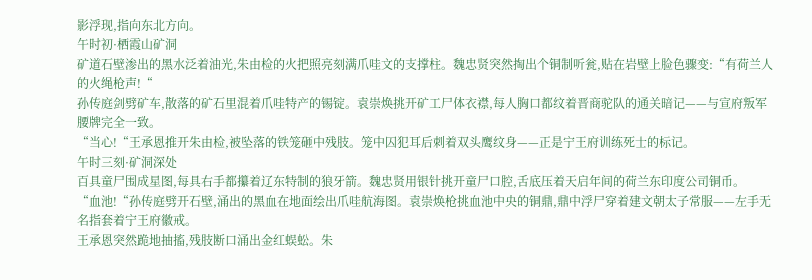影浮现,指向东北方向。
午时初·栖霞山矿洞
矿道石壁渗出的黑水泛着油光,朱由检的火把照亮刻满爪哇文的支撑柱。魏忠贤突然掏出个铜制听瓮,贴在岩壁上脸色骤变:“有荷兰人的火绳枪声!“
孙传庭剑劈矿车,散落的矿石里混着爪哇特产的锡锭。袁崇焕挑开矿工尸体衣襟,每人胸口都纹着晋商驼队的通关暗记——与宣府叛军腰牌完全一致。
“当心!“王承恩推开朱由检,被坠落的铁笼砸中残肢。笼中囚犯耳后刺着双头鹰纹身——正是宁王府训练死士的标记。
午时三刻·矿洞深处
百具童尸围成星图,每具右手都攥着辽东特制的狼牙箭。魏忠贤用银针挑开童尸口腔,舌底压着天启年间的荷兰东印度公司铜币。
“血池!“孙传庭劈开石壁,涌出的黑血在地面绘出爪哇航海图。袁崇焕枪挑血池中央的铜鼎,鼎中浮尸穿着建文朝太子常服——左手无名指套着宁王府徽戒。
王承恩突然跪地抽搐,残肢断口涌出金红蜈蚣。朱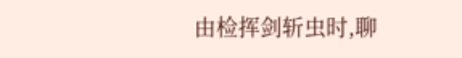由检挥剑斩虫时,聊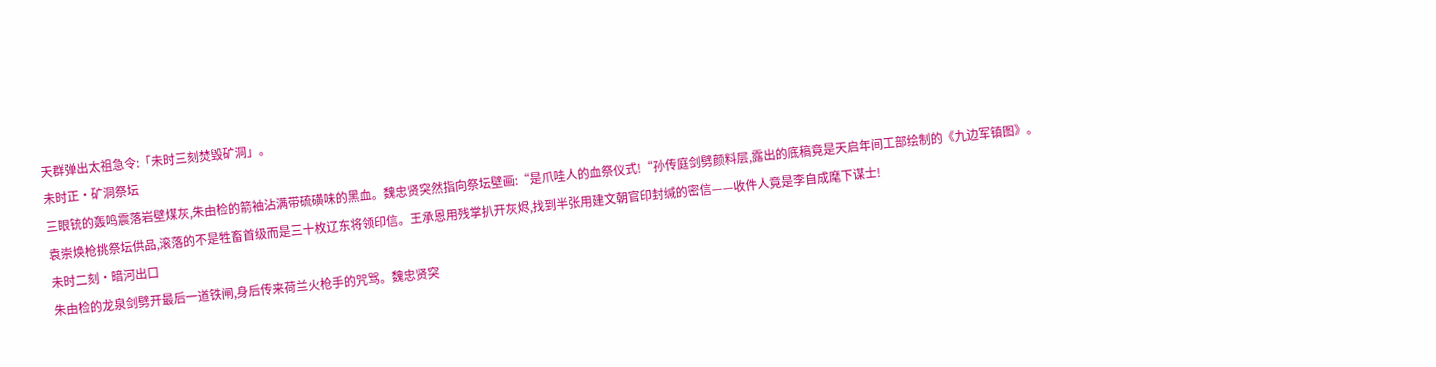天群弹出太祖急令:「未时三刻焚毁矿洞」。
未时正·矿洞祭坛
三眼铳的轰鸣震落岩壁煤灰,朱由检的箭袖沾满带硫磺味的黑血。魏忠贤突然指向祭坛壁画:“是爪哇人的血祭仪式!“孙传庭剑劈颜料层,露出的底稿竟是天启年间工部绘制的《九边军镇图》。
袁崇焕枪挑祭坛供品,滚落的不是牲畜首级而是三十枚辽东将领印信。王承恩用残掌扒开灰烬,找到半张用建文朝官印封缄的密信——收件人竟是李自成麾下谋士!
未时二刻·暗河出口
朱由检的龙泉剑劈开最后一道铁闸,身后传来荷兰火枪手的咒骂。魏忠贤突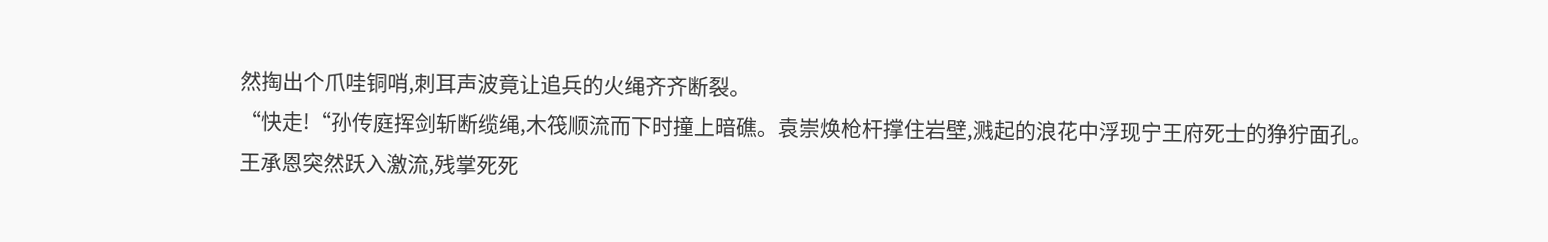然掏出个爪哇铜哨,刺耳声波竟让追兵的火绳齐齐断裂。
“快走!“孙传庭挥剑斩断缆绳,木筏顺流而下时撞上暗礁。袁崇焕枪杆撑住岩壁,溅起的浪花中浮现宁王府死士的狰狞面孔。
王承恩突然跃入激流,残掌死死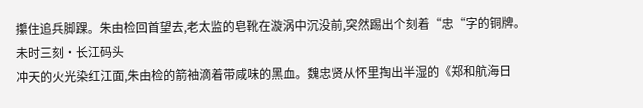攥住追兵脚踝。朱由检回首望去,老太监的皂靴在漩涡中沉没前,突然踢出个刻着“忠“字的铜牌。
未时三刻·长江码头
冲天的火光染红江面,朱由检的箭袖滴着带咸味的黑血。魏忠贤从怀里掏出半湿的《郑和航海日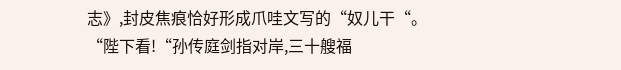志》,封皮焦痕恰好形成爪哇文写的“奴儿干“。
“陛下看!“孙传庭剑指对岸,三十艘福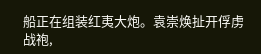船正在组装红夷大炮。袁崇焕扯开俘虏战袍,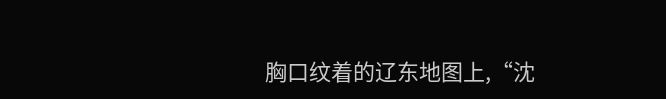胸口纹着的辽东地图上,“沈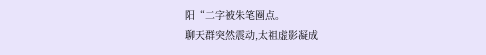阳“二字被朱笔圈点。
聊天群突然震动,太祖虚影凝成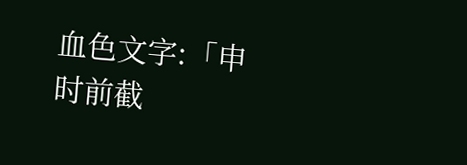血色文字:「申时前截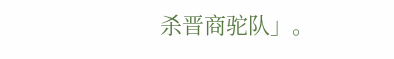杀晋商驼队」。